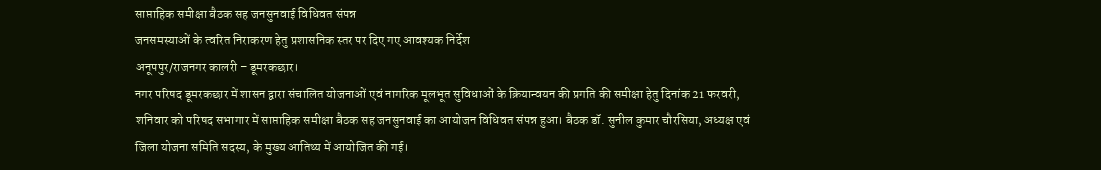साप्ताहिक समीक्षा बैठक सह जनसुनवाई विधिवत संपन्न
जनसमस्याओं के त्वरित निराकरण हेतु प्रशासनिक स्तर पर दिए गए आवश्यक निर्देश
अनूपपुर/राजनगर कालरी – डूमरकछार।
नगर परिषद डूमरकछार में शासन द्वारा संचालित योजनाओं एवं नागरिक मूलभूत सुविधाओं के क्रियान्वयन की प्रगति की समीक्षा हेतु दिनांक 21 फरवरी, शनिवार को परिषद सभागार में साप्ताहिक समीक्षा बैठक सह जनसुनवाई का आयोजन विधिवत संपन्न हुआ। बैठक डॉ. सुनील कुमार चौरसिया, अध्यक्ष एवं जिला योजना समिति सदस्य, के मुख्य आतिथ्य में आयोजित की गई।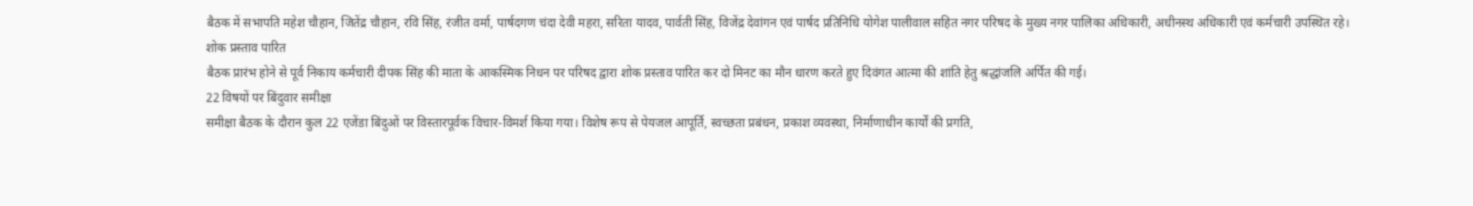बैठक में सभापति महेश चौहान, जितेंद्र चौहान, रवि सिंह, रंजीत वर्मा, पार्षदगण चंदा देवी महरा, सरिता यादव, पार्वती सिंह, विजेंद्र देवांगन एवं पार्षद प्रतिनिधि योगेश पालीवाल सहित नगर परिषद के मुख्य नगर पालिका अधिकारी, अधीनस्थ अधिकारी एवं कर्मचारी उपस्थित रहे।
शोक प्रस्ताव पारित
बैठक प्रारंभ होने से पूर्व निकाय कर्मचारी दीपक सिंह की माता के आकस्मिक निधन पर परिषद द्वारा शोक प्रस्ताव पारित कर दो मिनट का मौन धारण करते हुए दिवंगत आत्मा की शांति हेतु श्रद्धांजलि अर्पित की गई।
22 विषयों पर बिंदुवार समीक्षा
समीक्षा बैठक के दौरान कुल 22 एजेंडा बिंदुओं पर विस्तारपूर्वक विचार-विमर्श किया गया। विशेष रूप से पेयजल आपूर्ति, स्वच्छता प्रबंधन, प्रकाश व्यवस्था, निर्माणाधीन कार्यों की प्रगति,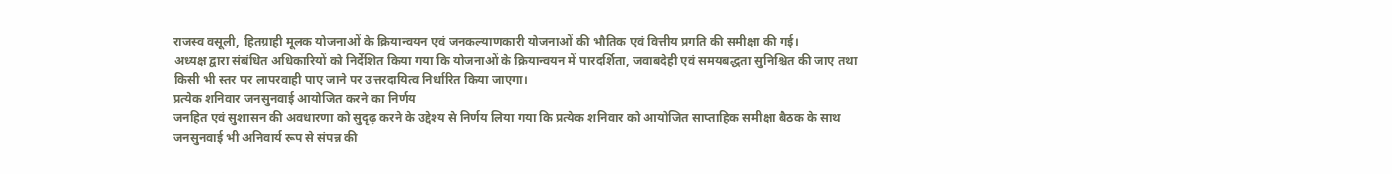राजस्व वसूली, हितग्राही मूलक योजनाओं के क्रियान्वयन एवं जनकल्याणकारी योजनाओं की भौतिक एवं वित्तीय प्रगति की समीक्षा की गई।
अध्यक्ष द्वारा संबंधित अधिकारियों को निर्देशित किया गया कि योजनाओं के क्रियान्वयन में पारदर्शिता, जवाबदेही एवं समयबद्धता सुनिश्चित की जाए तथा किसी भी स्तर पर लापरवाही पाए जाने पर उत्तरदायित्व निर्धारित किया जाएगा।
प्रत्येक शनिवार जनसुनवाई आयोजित करने का निर्णय
जनहित एवं सुशासन की अवधारणा को सुदृढ़ करने के उद्देश्य से निर्णय लिया गया कि प्रत्येक शनिवार को आयोजित साप्ताहिक समीक्षा बैठक के साथ जनसुनवाई भी अनिवार्य रूप से संपन्न की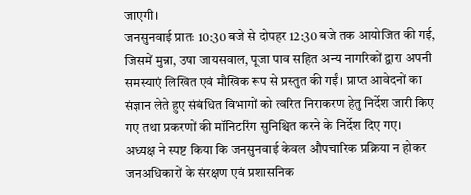जाएगी।
जनसुनवाई प्रातः 10:30 बजे से दोपहर 12:30 बजे तक आयोजित की गई, जिसमें मुन्ना, उषा जायसवाल, पूजा पाव सहित अन्य नागरिकों द्वारा अपनी समस्याएं लिखित एवं मौखिक रूप से प्रस्तुत की गईं। प्राप्त आवेदनों का संज्ञान लेते हुए संबंधित विभागों को त्वरित निराकरण हेतु निर्देश जारी किए गए तथा प्रकरणों की मॉनिटरिंग सुनिश्चित करने के निर्देश दिए गए।
अध्यक्ष ने स्पष्ट किया कि जनसुनवाई केवल औपचारिक प्रक्रिया न होकर जनअधिकारों के संरक्षण एवं प्रशासनिक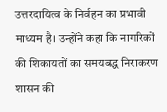उत्तरदायित्व के निर्वहन का प्रभावी माध्यम है। उन्होंने कहा कि नागरिकों की शिकायतों का समयबद्ध निराकरण शासन की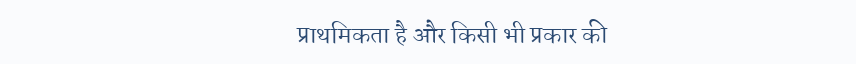प्राथमिकता है और किसी भी प्रकार की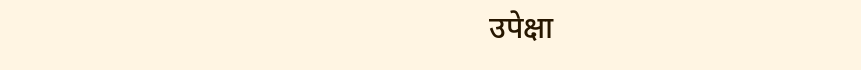उपेक्षा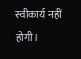स्वीकार्य नहीं होगी।